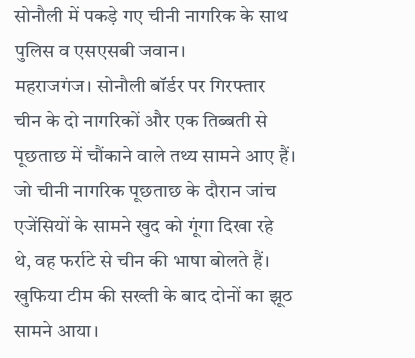सोनौली में पकड़े गए चीनी नागरिक के साथ पुलिस व एसएसबी जवान।
महराजगंज। सोनौली बॉर्डर पर गिरफ्तार चीन के दो नागरिकों और एक तिब्बती से पूछताछ में चौंकाने वाले तथ्य सामने आए हैं। जो चीनी नागरिक पूछताछ के दौरान जांच एजेंसियों के सामने खुद को गूंगा दिखा रहे थे, वह फर्राटे से चीन की भाषा बोलते हैं। खुफिया टीम की सख्ती के बाद दोनों का झूठ सामने आया।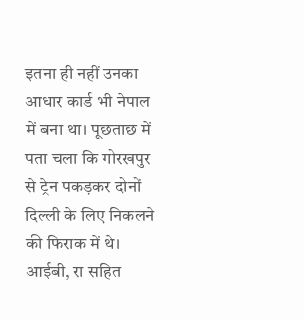इतना ही नहीं उनका आधार कार्ड भी नेपाल में बना था। पूछताछ में पता चला कि गोरखपुर से ट्रेन पकड़कर दोनों दिल्ली के लिए निकलने की फिराक में थे।
आईबी, रा सहित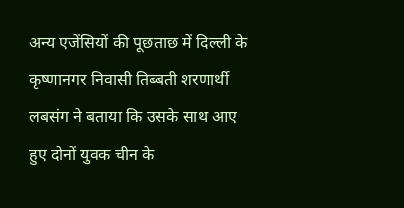अन्य एजेंसियों की पूछताछ में दिल्ली के कृष्णानगर निवासी तिब्बती शरणार्थी लबसंग ने बताया कि उसके साथ आए हुए दोनों युवक चीन के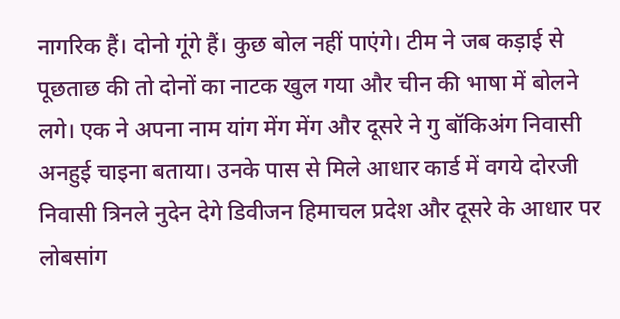नागरिक हैं। दोनो गूंगे हैं। कुछ बोल नहीं पाएंगे। टीम ने जब कड़ाई से पूछताछ की तो दोनों का नाटक खुल गया और चीन की भाषा में बोलने लगे। एक ने अपना नाम यांग मेंग मेंग और दूसरे ने गु बॉकिअंग निवासी अनहुई चाइना बताया। उनके पास से मिले आधार कार्ड में वगये दोरजी निवासी त्रिनले नुदेन देगे डिवीजन हिमाचल प्रदेश और दूसरे के आधार पर लोबसांग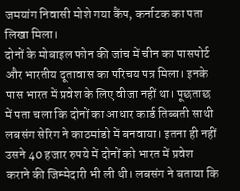जमयांग निवासी मोशे गया कैंप, कर्नाटक का पता लिखा मिला।
दोनों के मोबाइल फोन की जांच में चीन का पासपोर्ट और भारतीय दूतावास का परिचय पत्र मिला। इनके पास भारत में प्रवेश के लिए वीजा नहीं था। पूछताछ में पता चला कि दोनों का आधार कार्ड तिब्बती साथी लबसंग सेरिग ने काठमांडो में बनवाया। इतना ही नहीं उसने 40 हजार रुपये में दोनों को भारत में प्रवेश कराने की जिम्मेदारी भी ली थी। लबसंग ने बताया कि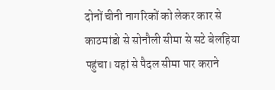दोनों चीनी नागरिकों को लेकर कार से काठमांडो से सोनौली सीमा से सटे बेलहिया पहुंचा। यहां से पैदल सीमा पार कराने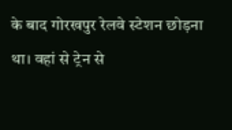के बाद गोरखपुर रेलवे स्टेशन छोड़ना था। वहां से ट्रेन से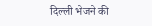दिल्ली भेजने की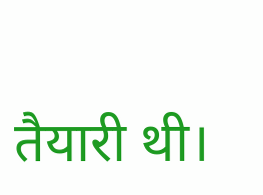तैयारी थी।